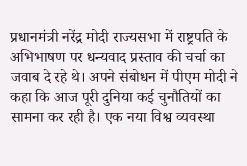प्रधानमंत्री नरेंद्र मोदी राज्यसभा में राष्ट्रपति के अभिभाषण पर धन्यवाद प्रस्ताव की चर्चा का जवाब दे रहे थे। अपने संबोधन में पीएम मोदी ने कहा कि आज पूरी दुनिया कई चुनौतियों का सामना कर रही है। एक नया विश्व व्यवस्था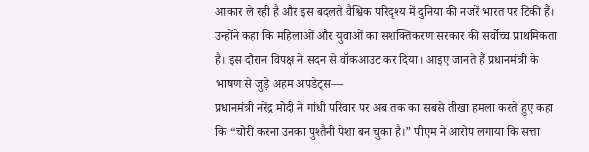आकार ले रही है और इस बदलते वैश्विक परिदृश्य में दुनिया की नजरें भारत पर टिकी हैं। उन्होंने कहा कि महिलाओं और युवाओं का सशक्तिकरण सरकार की सर्वोच्च प्राथमिकता है। इस दौरान विपक्ष ने सदन से वॉकआउट कर दिया। आइए जानते हैं प्रधानमंत्री के भाषण से जुड़े अहम अपडेट्स—
प्रधानमंत्री नरेंद्र मोदी ने गांधी परिवार पर अब तक का सबसे तीखा हमला करते हुए कहा कि “चोरी करना उनका पुश्तैनी पेशा बन चुका है।” पीएम ने आरोप लगाया कि सत्ता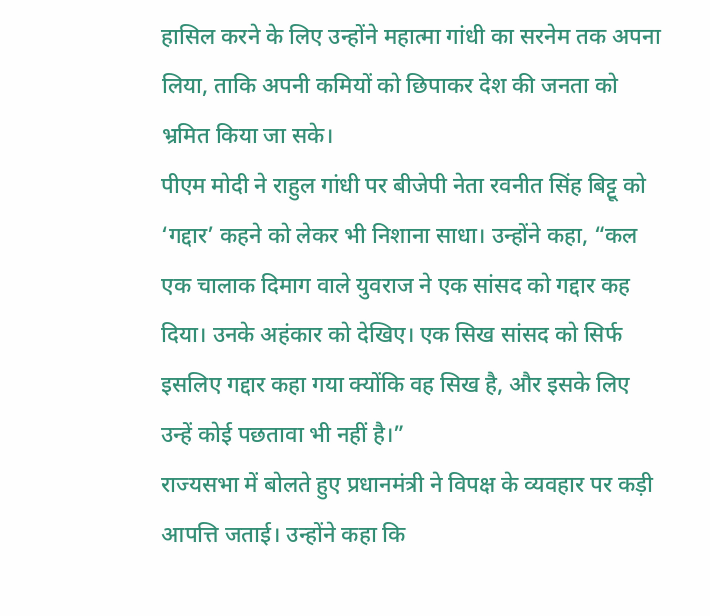हासिल करने के लिए उन्होंने महात्मा गांधी का सरनेम तक अपना लिया, ताकि अपनी कमियों को छिपाकर देश की जनता को भ्रमित किया जा सके।
पीएम मोदी ने राहुल गांधी पर बीजेपी नेता रवनीत सिंह बिट्टू को ‘गद्दार’ कहने को लेकर भी निशाना साधा। उन्होंने कहा, “कल एक चालाक दिमाग वाले युवराज ने एक सांसद को गद्दार कह दिया। उनके अहंकार को देखिए। एक सिख सांसद को सिर्फ इसलिए गद्दार कहा गया क्योंकि वह सिख है, और इसके लिए उन्हें कोई पछतावा भी नहीं है।”
राज्यसभा में बोलते हुए प्रधानमंत्री ने विपक्ष के व्यवहार पर कड़ी आपत्ति जताई। उन्होंने कहा कि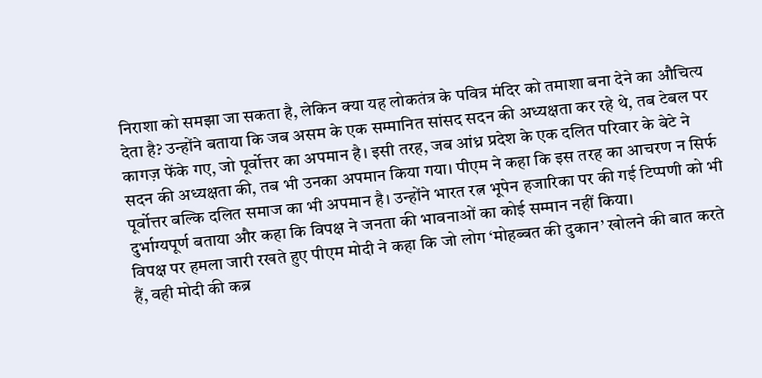निराशा को समझा जा सकता है, लेकिन क्या यह लोकतंत्र के पवित्र मंदिर को तमाशा बना देने का औचित्य देता है? उन्होंने बताया कि जब असम के एक सम्मानित सांसद सदन की अध्यक्षता कर रहे थे, तब टेबल पर कागज़ फेंके गए, जो पूर्वोत्तर का अपमान है। इसी तरह, जब आंध्र प्रदेश के एक दलित परिवार के बेटे ने सदन की अध्यक्षता की, तब भी उनका अपमान किया गया। पीएम ने कहा कि इस तरह का आचरण न सिर्फ पूर्वोत्तर बल्कि दलित समाज का भी अपमान है। उन्होंने भारत रत्न भूपेन हजारिका पर की गई टिप्पणी को भी दुर्भाग्यपूर्ण बताया और कहा कि विपक्ष ने जनता की भावनाओं का कोई सम्मान नहीं किया।
विपक्ष पर हमला जारी रखते हुए पीएम मोदी ने कहा कि जो लोग ‘मोहब्बत की दुकान’ खोलने की बात करते हैं, वही मोदी की कब्र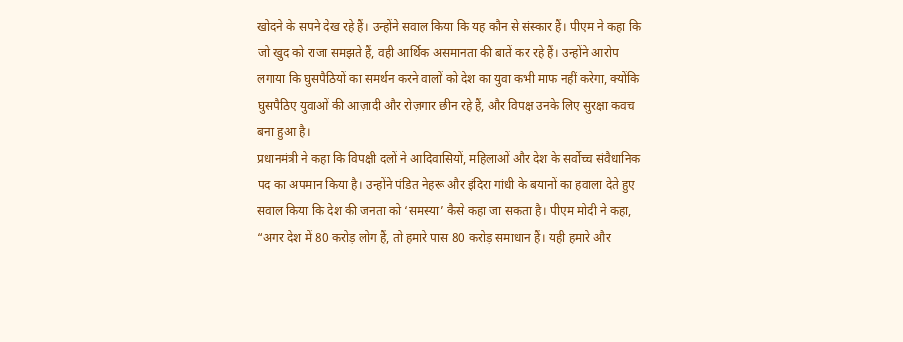खोदने के सपने देख रहे हैं। उन्होंने सवाल किया कि यह कौन से संस्कार हैं। पीएम ने कहा कि जो खुद को राजा समझते हैं, वही आर्थिक असमानता की बातें कर रहे हैं। उन्होंने आरोप लगाया कि घुसपैठियों का समर्थन करने वालों को देश का युवा कभी माफ नहीं करेगा, क्योंकि घुसपैठिए युवाओं की आज़ादी और रोज़गार छीन रहे हैं, और विपक्ष उनके लिए सुरक्षा कवच बना हुआ है।
प्रधानमंत्री ने कहा कि विपक्षी दलों ने आदिवासियों, महिलाओं और देश के सर्वोच्च संवैधानिक पद का अपमान किया है। उन्होंने पंडित नेहरू और इंदिरा गांधी के बयानों का हवाला देते हुए सवाल किया कि देश की जनता को ‘समस्या’ कैसे कहा जा सकता है। पीएम मोदी ने कहा, “अगर देश में 80 करोड़ लोग हैं, तो हमारे पास 80 करोड़ समाधान हैं। यही हमारे और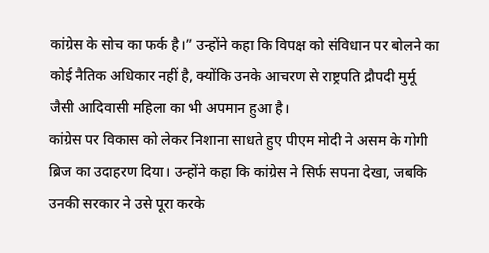कांग्रेस के सोच का फर्क है।” उन्होंने कहा कि विपक्ष को संविधान पर बोलने का कोई नैतिक अधिकार नहीं है, क्योंकि उनके आचरण से राष्ट्रपति द्रौपदी मुर्मू जैसी आदिवासी महिला का भी अपमान हुआ है।
कांग्रेस पर विकास को लेकर निशाना साधते हुए पीएम मोदी ने असम के गोगी ब्रिज का उदाहरण दिया। उन्होंने कहा कि कांग्रेस ने सिर्फ सपना देखा, जबकि उनकी सरकार ने उसे पूरा करके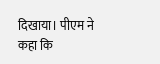दिखाया। पीएम ने कहा कि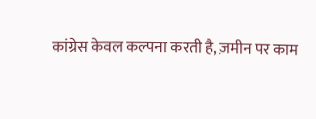कांग्रेस केवल कल्पना करती है, ज़मीन पर काम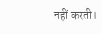नहीं करती।